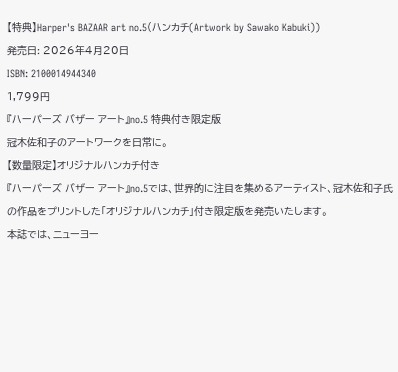【特典】Harper's BAZAAR art no.5(ハンカチ(Artwork by Sawako Kabuki))
発売日: 2026年4月20日
ISBN: 2100014944340
1,799円
『ハーパーズ バザー アート』no.5 特典付き限定版
冠木佐和子のアートワークを日常に。
【数量限定】オリジナルハンカチ付き
『ハーパーズ バザー アート』no.5では、世界的に注目を集めるアーティスト、冠木佐和子氏の作品をプリントした「オリジナルハンカチ」付き限定版を発売いたします。
本誌では、ニューヨー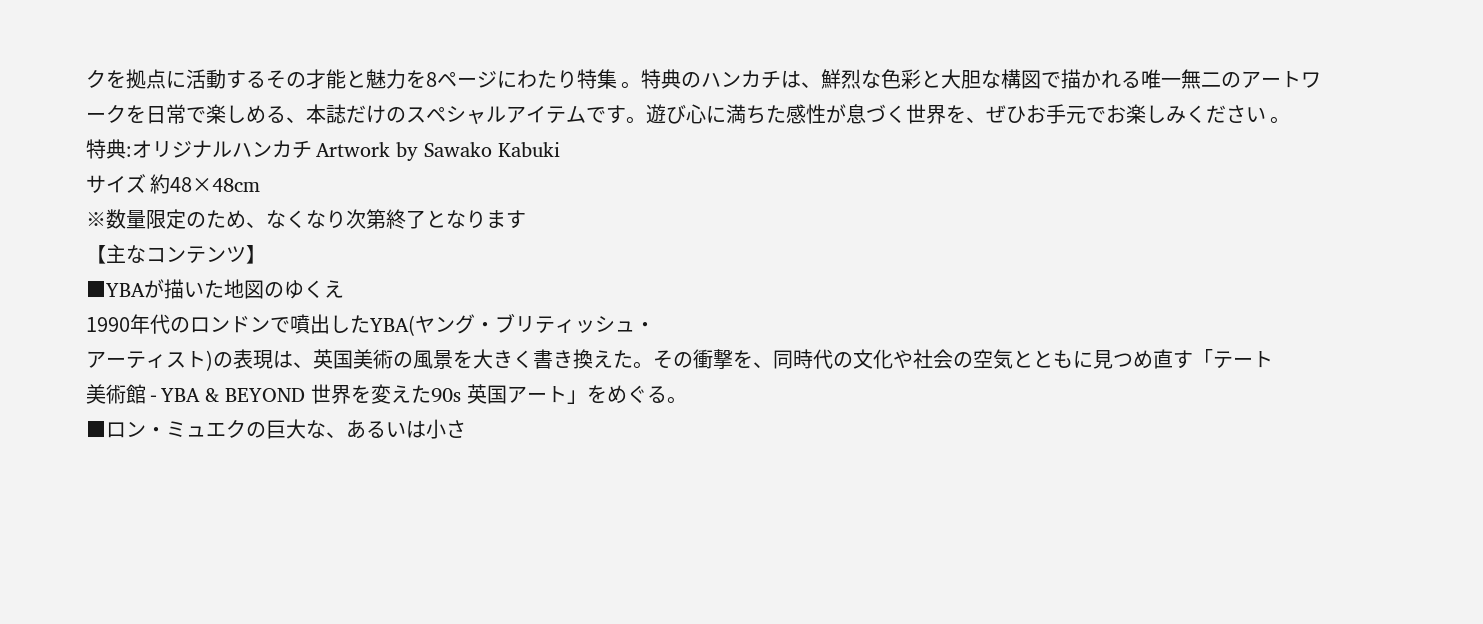クを拠点に活動するその才能と魅力を8ページにわたり特集 。特典のハンカチは、鮮烈な色彩と大胆な構図で描かれる唯一無二のアートワークを日常で楽しめる、本誌だけのスペシャルアイテムです。遊び心に満ちた感性が息づく世界を、ぜひお手元でお楽しみください 。
特典:オリジナルハンカチ Artwork by Sawako Kabuki
サイズ 約48×48cm
※数量限定のため、なくなり次第終了となります
【主なコンテンツ】
■YBAが描いた地図のゆくえ
1990年代のロンドンで噴出したYBA(ヤング・ブリティッシュ・
アーティスト)の表現は、英国美術の風景を大きく書き換えた。その衝撃を、同時代の文化や社会の空気とともに見つめ直す「テート
美術館 - YBA & BEYOND 世界を変えた90s 英国アート」をめぐる。
■ロン・ミュエクの巨大な、あるいは小さ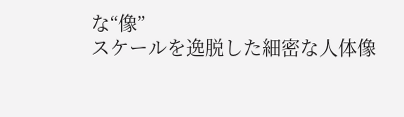な“像”
スケールを逸脱した細密な人体像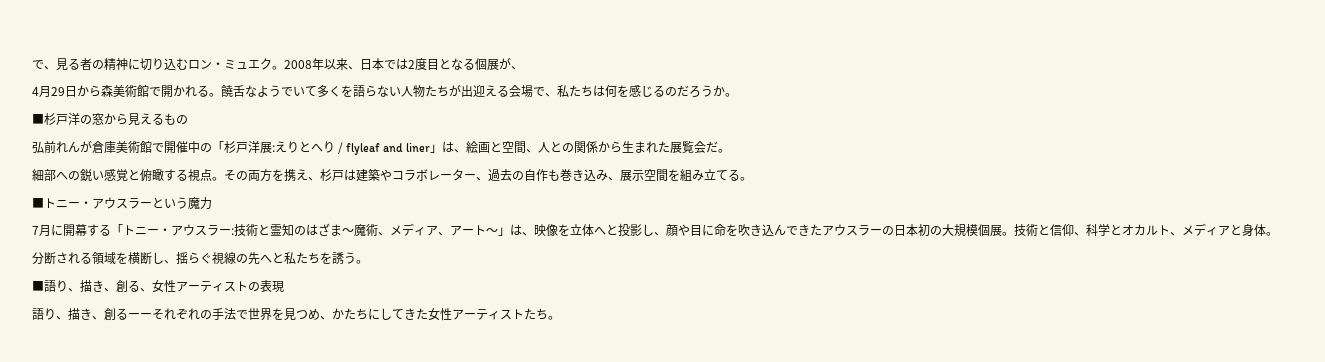で、見る者の精神に切り込むロン・ミュエク。2008年以来、日本では2度目となる個展が、
4月29日から森美術館で開かれる。饒舌なようでいて多くを語らない人物たちが出迎える会場で、私たちは何を感じるのだろうか。
■杉戸洋の窓から見えるもの
弘前れんが倉庫美術館で開催中の「杉戸洋展:えりとへり / flyleaf and liner」は、絵画と空間、人との関係から生まれた展覧会だ。
細部への鋭い感覚と俯瞰する視点。その両方を携え、杉戸は建築やコラボレーター、過去の自作も巻き込み、展示空間を組み立てる。
■トニー・アウスラーという魔力
7月に開幕する「トニー・アウスラー:技術と霊知のはざま〜魔術、メディア、アート〜」は、映像を立体へと投影し、顔や目に命を吹き込んできたアウスラーの日本初の大規模個展。技術と信仰、科学とオカルト、メディアと身体。分断される領域を横断し、揺らぐ視線の先へと私たちを誘う。
■語り、描き、創る、女性アーティストの表現
語り、描き、創るーーそれぞれの手法で世界を見つめ、かたちにしてきた女性アーティストたち。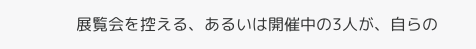展覧会を控える、あるいは開催中の3人が、自らの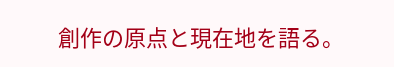創作の原点と現在地を語る。